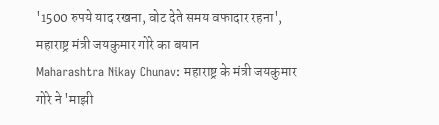'1500 रुपये याद रखना, वोट देते समय वफादार रहना', महाराष्ट्र मंत्री जयकुमार गोरे का बयान
Maharashtra Nikay Chunav: महाराष्ट्र के मंत्री जयकुमार गोरे ने 'माझी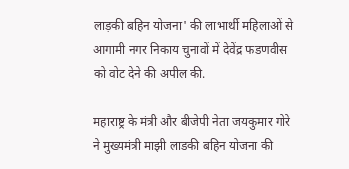लाड़की बहिन योजना' की लाभार्थी महिलाओं से आगामी नगर निकाय चुनावों में देवेंद्र फडणवीस को वोट देने की अपील की.

महाराष्ट्र के मंत्री और बीजेपी नेता जयकुमार गोरे ने मुख्यमंत्री माझी लाडकी बहिन योजना की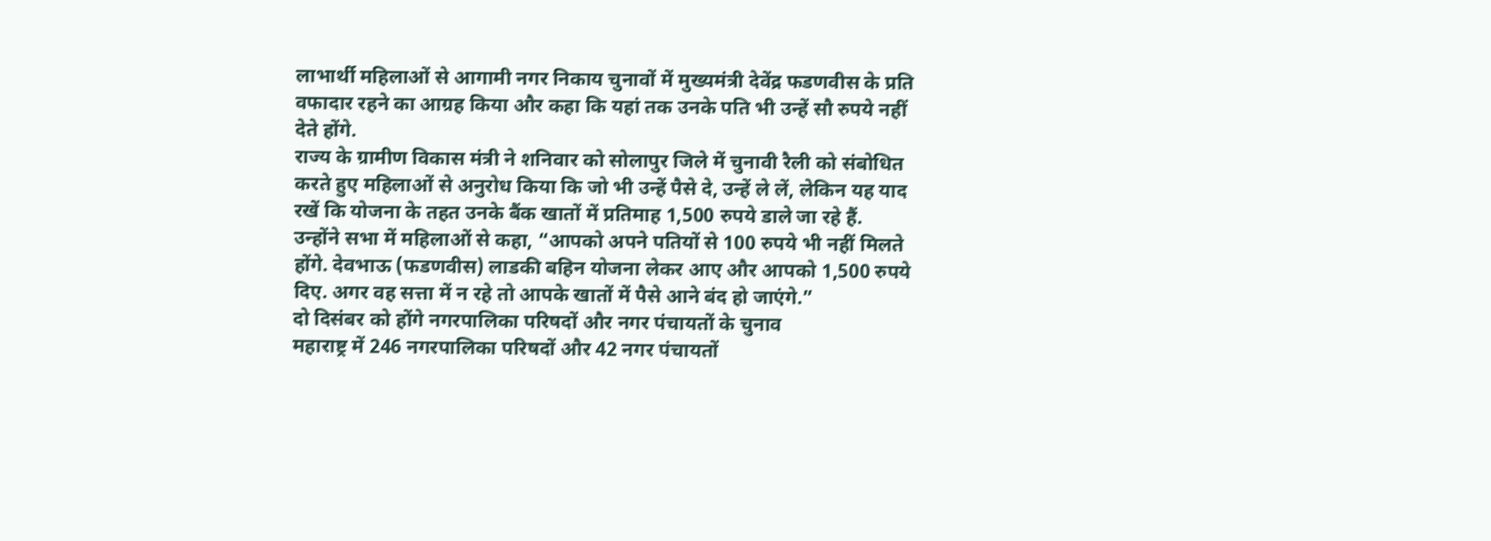लाभार्थी महिलाओं से आगामी नगर निकाय चुनावों में मुख्यमंत्री देवेंद्र फडणवीस के प्रति वफादार रहने का आग्रह किया और कहा कि यहां तक उनके पति भी उन्हें सौ रुपये नहीं देते होंगे.
राज्य के ग्रामीण विकास मंत्री ने शनिवार को सोलापुर जिले में चुनावी रैली को संबोधित करते हुए महिलाओं से अनुरोध किया कि जो भी उन्हें पैसे दे, उन्हें ले लें, लेकिन यह याद रखें कि योजना के तहत उनके बैंक खातों में प्रतिमाह 1,500 रुपये डाले जा रहे हैं.
उन्होंने सभा में महिलाओं से कहा, “आपको अपने पतियों से 100 रुपये भी नहीं मिलते होंगे. देवभाऊ (फडणवीस) लाडकी बहिन योजना लेकर आए और आपको 1,500 रुपये दिए. अगर वह सत्ता में न रहे तो आपके खातों में पैसे आने बंद हो जाएंगे.”
दो दिसंबर को होंगे नगरपालिका परिषदों और नगर पंचायतों के चुनाव
महाराष्ट्र में 246 नगरपालिका परिषदों और 42 नगर पंचायतों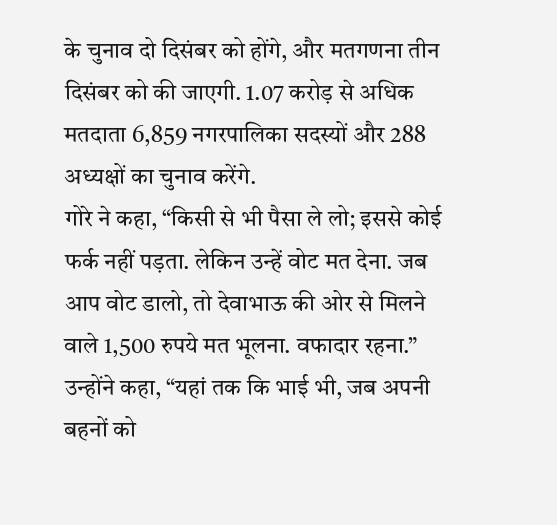के चुनाव दो दिसंबर को होंगे, और मतगणना तीन दिसंबर को की जाएगी. 1.07 करोड़ से अधिक मतदाता 6,859 नगरपालिका सदस्यों और 288 अध्यक्षों का चुनाव करेंगे.
गोरे ने कहा, “किसी से भी पैसा ले लो; इससे कोई फर्क नहीं पड़ता. लेकिन उन्हें वोट मत देना. जब आप वोट डालो, तो देवाभाऊ की ओर से मिलने वाले 1,500 रुपये मत भूलना. वफादार रहना.” उन्होंने कहा, “यहां तक कि भाई भी, जब अपनी बहनों को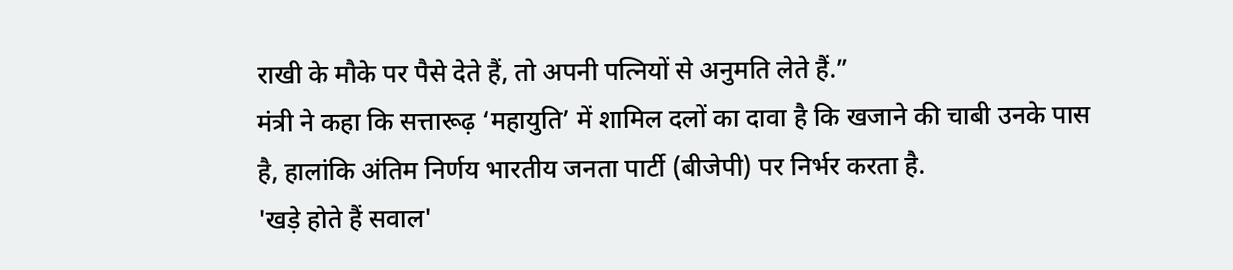राखी के मौके पर पैसे देते हैं, तो अपनी पत्नियों से अनुमति लेते हैं.”
मंत्री ने कहा कि सत्तारूढ़ ‘महायुति’ में शामिल दलों का दावा है कि खजाने की चाबी उनके पास है, हालांकि अंतिम निर्णय भारतीय जनता पार्टी (बीजेपी) पर निर्भर करता है.
'खड़े होते हैं सवाल'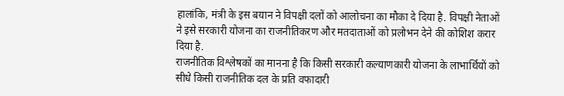हालांकि, मंत्री के इस बयान ने विपक्षी दलों को आलोचना का मौका दे दिया है. विपक्षी नेताओं ने इसे सरकारी योजना का राजनीतिकरण और मतदाताओं को प्रलोभन देने की कोशिश करार दिया है.
राजनीतिक विश्लेषकों का मानना है कि किसी सरकारी कल्याणकारी योजना के लाभार्थियों को सीधे किसी राजनीतिक दल के प्रति वफादारी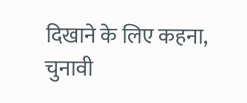दिखाने के लिए कहना, चुनावी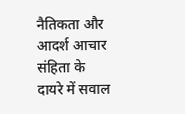नैतिकता और आदर्श आचार संहिता के दायरे में सवाल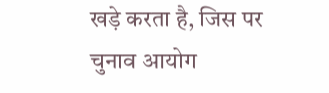खड़े करता है, जिस पर चुनाव आयोग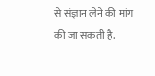से संज्ञान लेने की मांग की जा सकती है.